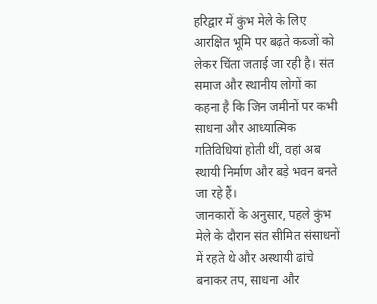हरिद्वार में कुंभ मेले के लिए आरक्षित भूमि पर बढ़ते कब्जों को लेकर चिंता जताई जा रही है। संत समाज और स्थानीय लोगों का कहना है कि जिन जमीनों पर कभी साधना और आध्यात्मिक गतिविधियां होती थीं, वहां अब स्थायी निर्माण और बड़े भवन बनते जा रहे हैं।
जानकारों के अनुसार, पहले कुंभ मेले के दौरान संत सीमित संसाधनों में रहते थे और अस्थायी ढांचे बनाकर तप, साधना और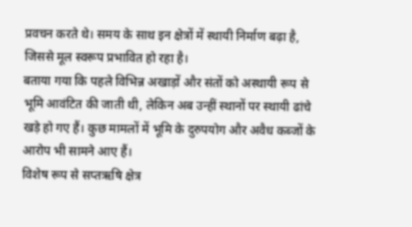प्रवचन करते थे। समय के साथ इन क्षेत्रों में स्थायी निर्माण बढ़ा है, जिससे मूल स्वरूप प्रभावित हो रहा है।
बताया गया कि पहले विभिन्न अखाड़ों और संतों को अस्थायी रूप से भूमि आवंटित की जाती थी, लेकिन अब उन्हीं स्थानों पर स्थायी ढांचे खड़े हो गए हैं। कुछ मामलों में भूमि के दुरुपयोग और अवैध कब्जों के आरोप भी सामने आए हैं।
विशेष रूप से सप्तऋषि क्षेत्र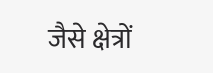जैसे क्षेत्रों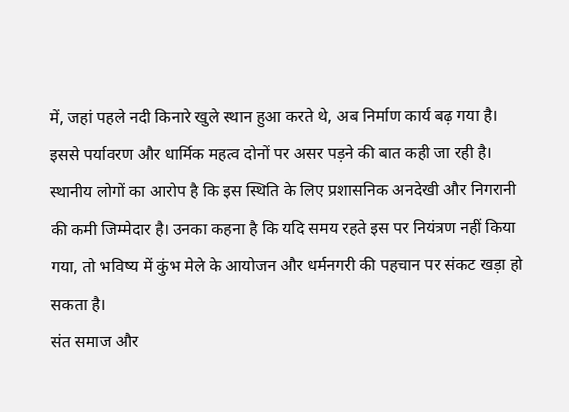में, जहां पहले नदी किनारे खुले स्थान हुआ करते थे, अब निर्माण कार्य बढ़ गया है। इससे पर्यावरण और धार्मिक महत्व दोनों पर असर पड़ने की बात कही जा रही है।
स्थानीय लोगों का आरोप है कि इस स्थिति के लिए प्रशासनिक अनदेखी और निगरानी की कमी जिम्मेदार है। उनका कहना है कि यदि समय रहते इस पर नियंत्रण नहीं किया गया, तो भविष्य में कुंभ मेले के आयोजन और धर्मनगरी की पहचान पर संकट खड़ा हो सकता है।
संत समाज और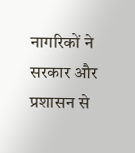नागरिकों ने सरकार और प्रशासन से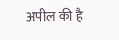अपील की है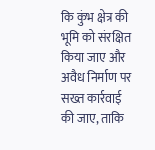कि कुंभ क्षेत्र की भूमि को संरक्षित किया जाए और अवैध निर्माण पर सख्त कार्रवाई की जाए, ताकि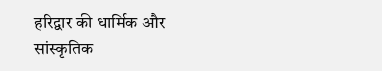हरिद्वार की धार्मिक और सांस्कृतिक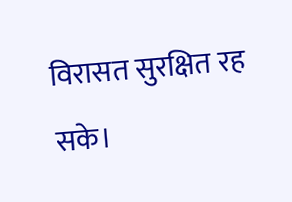विरासत सुरक्षित रह सके।